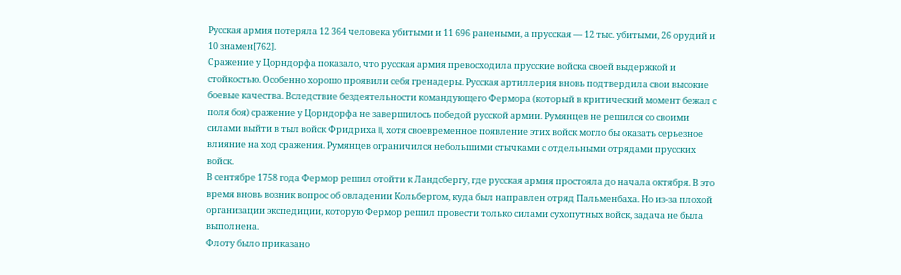Русская армия потеряла 12 364 человека убитыми и 11 696 ранеными, а прусская — 12 тыс. убитыми, 26 орудий и 10 знамен[762].
Сражение у Цорндорфа показало, что русская армия превосходила прусские войска своей выдержкой и стойкостью. Особенно хорошо проявили себя гренадеры. Русская артиллерия вновь подтвердила свои высокие боевые качества. Вследствие бездеятельности командующего Фермора (который в критический момент бежал с поля боя) сражение у Цорндорфа не завершилось победой русской армии. Румянцев не решился со своими силами выйти в тыл войск Фридриха II, хотя своевременное появление этих войск могло бы оказать серьезное влияние на ход сражения. Румянцев ограничился небольшими стычками с отдельными отрядами прусских войск.
В сентябре 1758 года Фермор решил отойти к Ландсбергу, где русская армия простояла до начала октября. В это время вновь возник вопрос об овладении Кольбергом, куда был направлен отряд Пальменбаха. Но из-за плохой организации экспедиции, которую Фермор решил провести только силами сухопутных войск, задача не была выполнена.
Флоту было приказано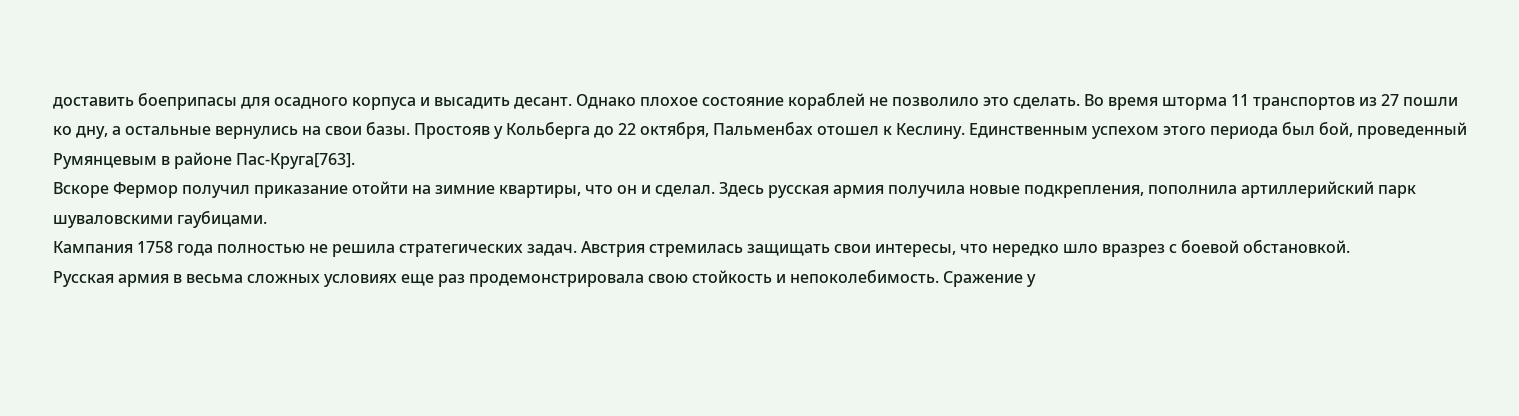доставить боеприпасы для осадного корпуса и высадить десант. Однако плохое состояние кораблей не позволило это сделать. Во время шторма 11 транспортов из 27 пошли ко дну, а остальные вернулись на свои базы. Простояв у Кольберга до 22 октября, Пальменбах отошел к Кеслину. Единственным успехом этого периода был бой, проведенный Румянцевым в районе Пас-Круга[763].
Вскоре Фермор получил приказание отойти на зимние квартиры, что он и сделал. Здесь русская армия получила новые подкрепления, пополнила артиллерийский парк шуваловскими гаубицами.
Кампания 1758 года полностью не решила стратегических задач. Австрия стремилась защищать свои интересы, что нередко шло вразрез с боевой обстановкой.
Русская армия в весьма сложных условиях еще раз продемонстрировала свою стойкость и непоколебимость. Сражение у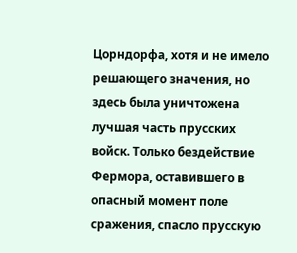Цорндорфа, хотя и не имело решающего значения, но здесь была уничтожена лучшая часть прусских войск. Только бездействие Фермора, оставившего в опасный момент поле сражения, спасло прусскую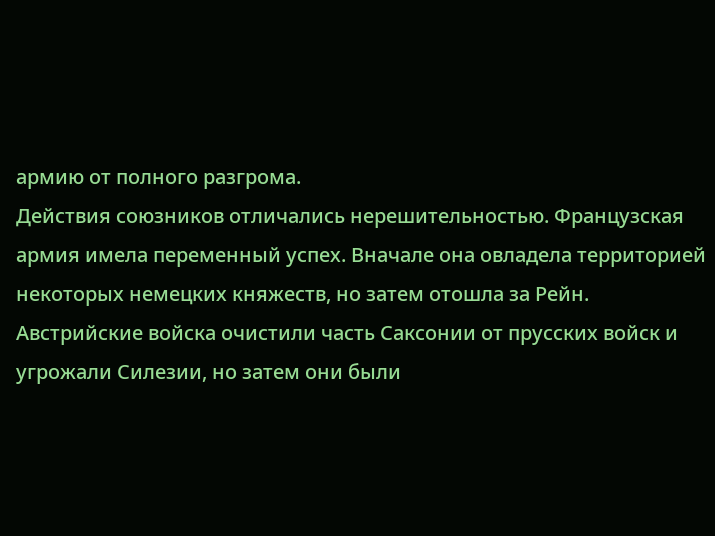армию от полного разгрома.
Действия союзников отличались нерешительностью. Французская армия имела переменный успех. Вначале она овладела территорией некоторых немецких княжеств, но затем отошла за Рейн.
Австрийские войска очистили часть Саксонии от прусских войск и угрожали Силезии, но затем они были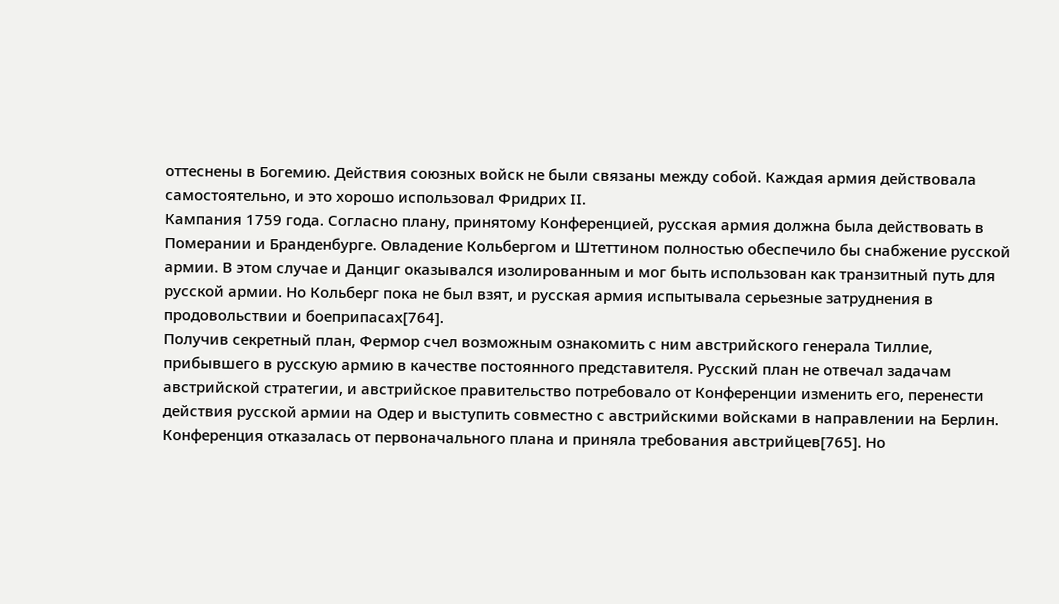оттеснены в Богемию. Действия союзных войск не были связаны между собой. Каждая армия действовала самостоятельно, и это хорошо использовал Фридрих II.
Кампания 1759 года. Согласно плану, принятому Конференцией, русская армия должна была действовать в Померании и Бранденбурге. Овладение Кольбергом и Штеттином полностью обеспечило бы снабжение русской армии. В этом случае и Данциг оказывался изолированным и мог быть использован как транзитный путь для русской армии. Но Кольберг пока не был взят, и русская армия испытывала серьезные затруднения в продовольствии и боеприпасах[764].
Получив секретный план, Фермор счел возможным ознакомить с ним австрийского генерала Тиллие, прибывшего в русскую армию в качестве постоянного представителя. Русский план не отвечал задачам австрийской стратегии, и австрийское правительство потребовало от Конференции изменить его, перенести действия русской армии на Одер и выступить совместно с австрийскими войсками в направлении на Берлин. Конференция отказалась от первоначального плана и приняла требования австрийцев[765]. Но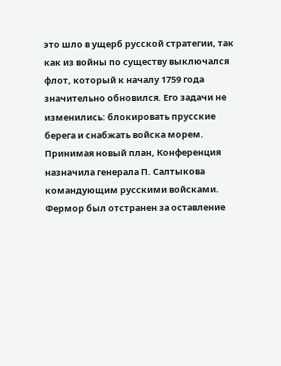это шло в ущерб русской стратегии, так как из войны по существу выключался флот, который к началу 1759 года значительно обновился. Его задачи не изменились: блокировать прусские берега и снабжать войска морем.
Принимая новый план, Конференция назначила генерала П. Салтыкова командующим русскими войсками. Фермор был отстранен за оставление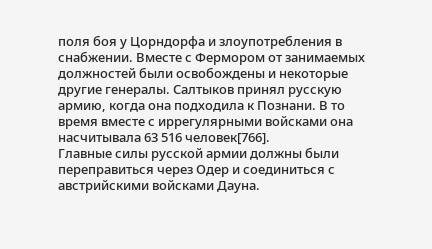поля боя у Цорндорфа и злоупотребления в снабжении. Вместе с Фермором от занимаемых должностей были освобождены и некоторые другие генералы. Салтыков принял русскую армию, когда она подходила к Познани. В то время вместе с иррегулярными войсками она насчитывала 63 516 человек[766].
Главные силы русской армии должны были переправиться через Одер и соединиться с австрийскими войсками Дауна.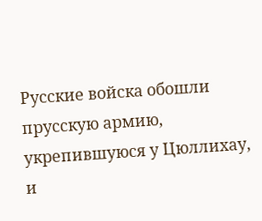Русские войска обошли прусскую армию, укрепившуюся у Цюллихау, и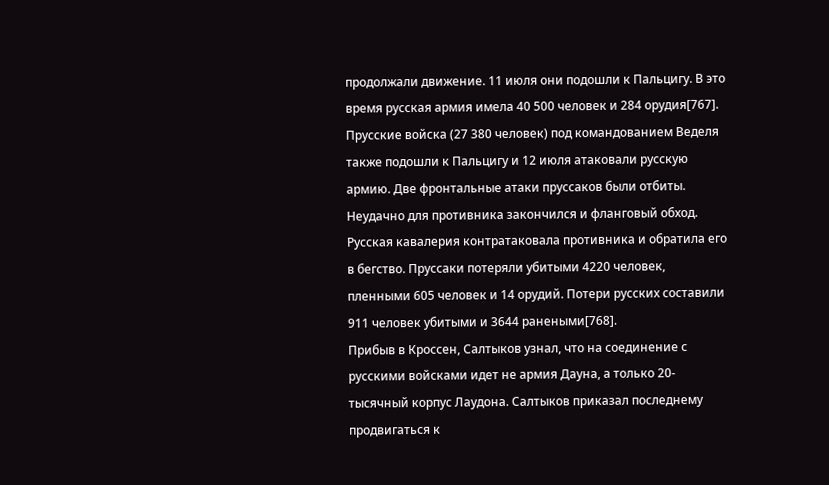продолжали движение. 11 июля они подошли к Пальцигу. В это время русская армия имела 40 500 человек и 284 орудия[767].
Прусские войска (27 380 человек) под командованием Веделя также подошли к Пальцигу и 12 июля атаковали русскую армию. Две фронтальные атаки пруссаков были отбиты. Неудачно для противника закончился и фланговый обход. Русская кавалерия контратаковала противника и обратила его в бегство. Пруссаки потеряли убитыми 4220 человек, пленными 605 человек и 14 орудий. Потери русских составили 911 человек убитыми и 3644 ранеными[768].
Прибыв в Кроссен, Салтыков узнал, что на соединение с русскими войсками идет не армия Дауна, а только 20-тысячный корпус Лаудона. Салтыков приказал последнему продвигаться к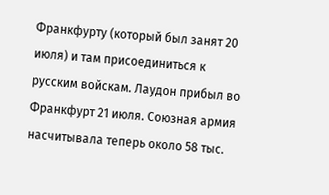Франкфурту (который был занят 20 июля) и там присоединиться к русским войскам. Лаудон прибыл во Франкфурт 21 июля. Союзная армия насчитывала теперь около 58 тыс.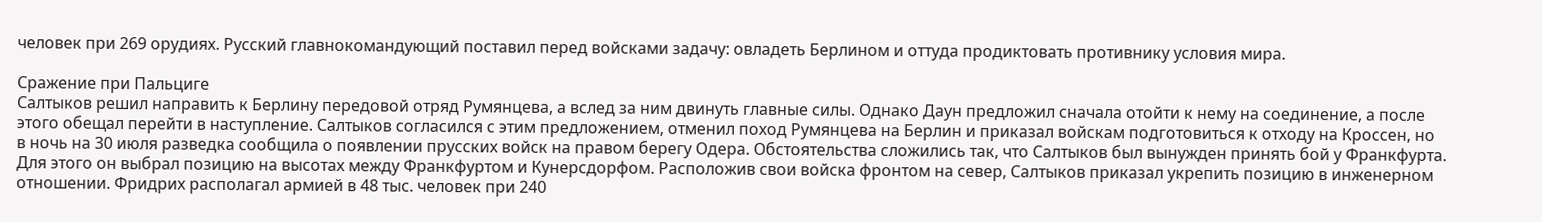человек при 269 орудиях. Русский главнокомандующий поставил перед войсками задачу: овладеть Берлином и оттуда продиктовать противнику условия мира.

Сражение при Пальциге
Салтыков решил направить к Берлину передовой отряд Румянцева, а вслед за ним двинуть главные силы. Однако Даун предложил сначала отойти к нему на соединение, а после этого обещал перейти в наступление. Салтыков согласился с этим предложением, отменил поход Румянцева на Берлин и приказал войскам подготовиться к отходу на Кроссен, но в ночь на 30 июля разведка сообщила о появлении прусских войск на правом берегу Одера. Обстоятельства сложились так, что Салтыков был вынужден принять бой у Франкфурта. Для этого он выбрал позицию на высотах между Франкфуртом и Кунерсдорфом. Расположив свои войска фронтом на север, Салтыков приказал укрепить позицию в инженерном отношении. Фридрих располагал армией в 48 тыс. человек при 240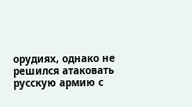орудиях, однако не решился атаковать русскую армию с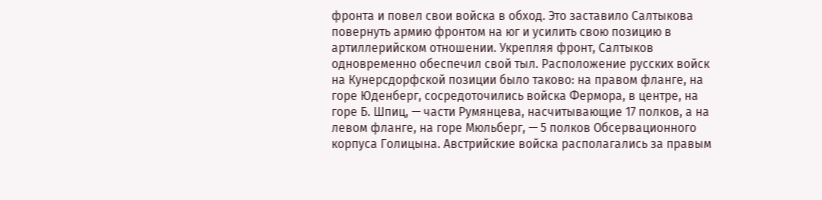фронта и повел свои войска в обход. Это заставило Салтыкова повернуть армию фронтом на юг и усилить свою позицию в артиллерийском отношении. Укрепляя фронт, Салтыков одновременно обеспечил свой тыл. Расположение русских войск на Кунерсдорфской позиции было таково: на правом фланге, на горе Юденберг, сосредоточились войска Фермора, в центре, на горе Б. Шпиц, — части Румянцева, насчитывающие 17 полков, а на левом фланге, на горе Мюльберг, — 5 полков Обсервационного корпуса Голицына. Австрийские войска располагались за правым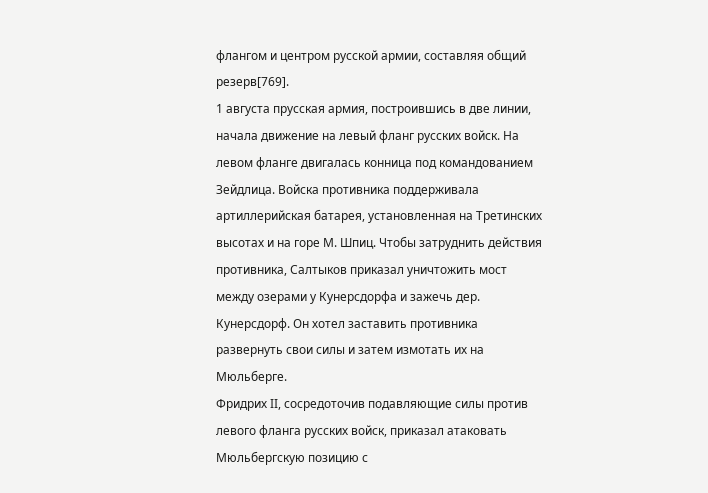флангом и центром русской армии, составляя общий резерв[769].
1 августа прусская армия, построившись в две линии, начала движение на левый фланг русских войск. На левом фланге двигалась конница под командованием Зейдлица. Войска противника поддерживала артиллерийская батарея, установленная на Третинских высотах и на горе М. Шпиц. Чтобы затруднить действия противника, Салтыков приказал уничтожить мост между озерами у Кунерсдорфа и зажечь дер. Кунерсдорф. Он хотел заставить противника развернуть свои силы и затем измотать их на Мюльберге.
Фридрих II, сосредоточив подавляющие силы против левого фланга русских войск, приказал атаковать Мюльбергскую позицию с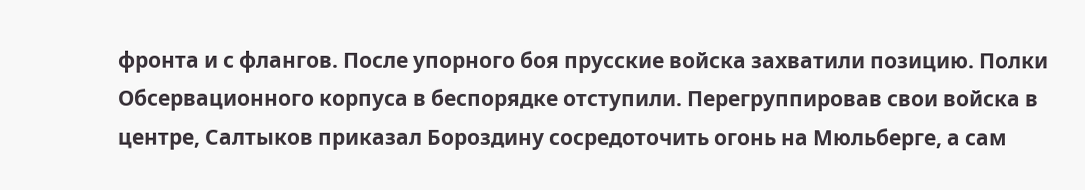фронта и с флангов. После упорного боя прусские войска захватили позицию. Полки Обсервационного корпуса в беспорядке отступили. Перегруппировав свои войска в центре, Салтыков приказал Бороздину сосредоточить огонь на Мюльберге, а сам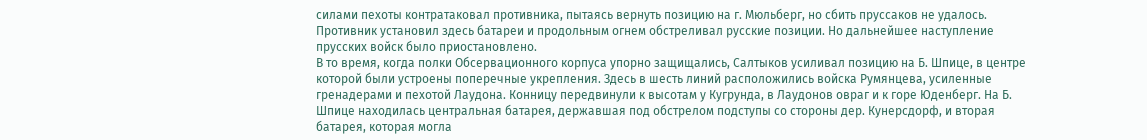силами пехоты контратаковал противника, пытаясь вернуть позицию на г. Мюльберг, но сбить пруссаков не удалось. Противник установил здесь батареи и продольным огнем обстреливал русские позиции. Но дальнейшее наступление прусских войск было приостановлено.
В то время, когда полки Обсервационного корпуса упорно защищались, Салтыков усиливал позицию на Б. Шпице, в центре которой были устроены поперечные укрепления. Здесь в шесть линий расположились войска Румянцева, усиленные гренадерами и пехотой Лаудона. Конницу передвинули к высотам у Кугрунда, в Лаудонов овраг и к горе Юденберг. На Б. Шпице находилась центральная батарея, державшая под обстрелом подступы со стороны дер. Кунерсдорф, и вторая батарея, которая могла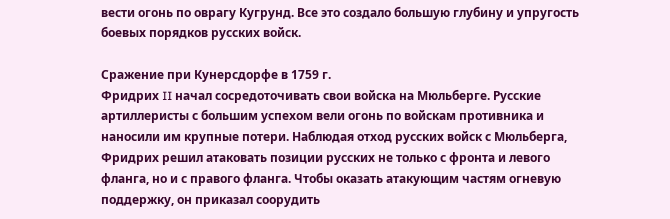вести огонь по оврагу Кугрунд. Все это создало большую глубину и упругость боевых порядков русских войск.

Сражение при Кунерсдорфе в 1759 г.
Фридрих II начал сосредоточивать свои войска на Мюльберге. Русские артиллеристы с большим успехом вели огонь по войскам противника и наносили им крупные потери. Наблюдая отход русских войск с Мюльберга, Фридрих решил атаковать позиции русских не только с фронта и левого фланга, но и с правого фланга. Чтобы оказать атакующим частям огневую поддержку, он приказал соорудить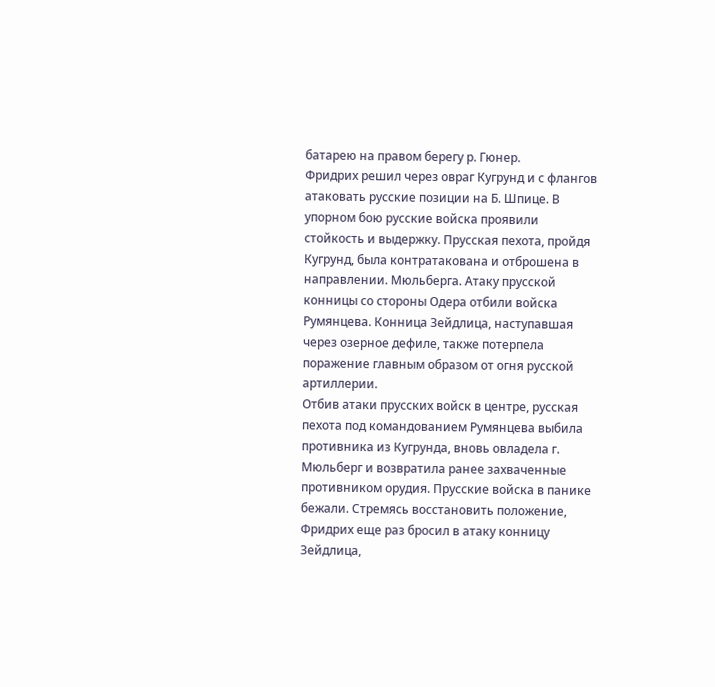батарею на правом берегу р. Гюнер.
Фридрих решил через овраг Кугрунд и с флангов атаковать русские позиции на Б. Шпице. В упорном бою русские войска проявили стойкость и выдержку. Прусская пехота, пройдя Кугрунд, была контратакована и отброшена в направлении. Мюльберга. Атаку прусской конницы со стороны Одера отбили войска Румянцева. Конница Зейдлица, наступавшая через озерное дефиле, также потерпела поражение главным образом от огня русской артиллерии.
Отбив атаки прусских войск в центре, русская пехота под командованием Румянцева выбила противника из Кугрунда, вновь овладела г. Мюльберг и возвратила ранее захваченные противником орудия. Прусские войска в панике бежали. Стремясь восстановить положение, Фридрих еще раз бросил в атаку конницу Зейдлица,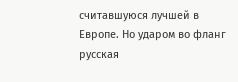считавшуюся лучшей в Европе. Но ударом во фланг русская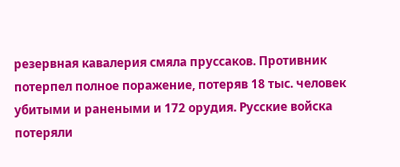резервная кавалерия смяла пруссаков. Противник потерпел полное поражение, потеряв 18 тыс. человек убитыми и ранеными и 172 орудия. Русские войска потеряли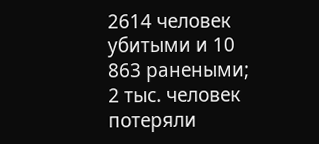2614 человек убитыми и 10 863 ранеными; 2 тыс. человек потеряли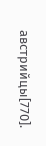австрийцы[770].